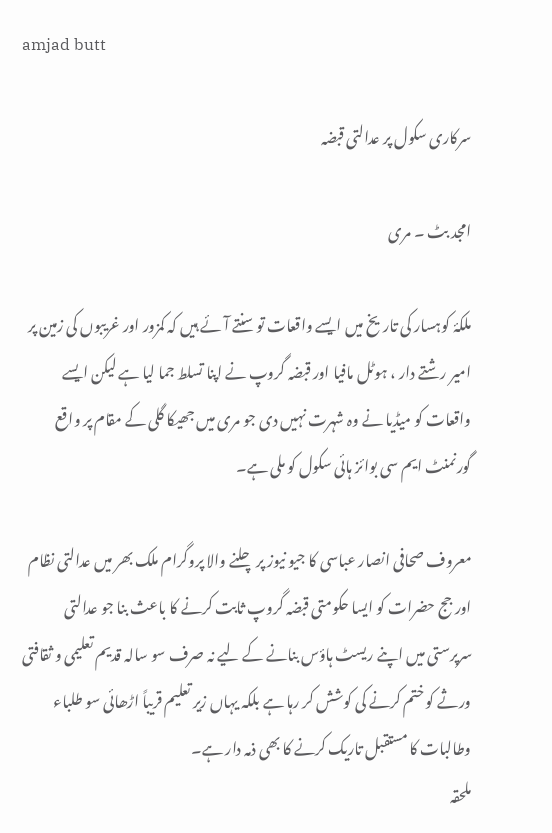amjad butt

سرکاری سکول پر عدالتی قبضہ

امجد بٹ ۔ مری

ملکۂ کوہسار کی تاریخ میں ایسے واقعات تو سنتے آئے ہیں کہ کمزور اور غریبوں کی زمین پر امیر رشتے دار ، ہوٹل مافیا اور قبضہ گروپ نے اپنا تسلط جما لیا ہے لیکن ایسے واقعات کو میڈیا نے وہ شہرت نہیں دی جو مری میں جھیکا گلی کے مقام پر واقع گورنمنٹ ایم سی بوائز ہائی سکول کو ملی ہے۔

معروف صحافی انصار عباسی کا جیو نیوز پر چلنے والا پروگرام ملک بھر میں عدالتی نظام اور جج حضرات کو ایسا حکومتی قبضہ گروپ ثابت کرنے کا باعث بنا جو عدالتی سرپرستی میں اپنے ریسٹ ہاؤس بنانے کے لیے نہ صرف سو سالہ قدیم تعلیمی و ثقافتی ورثے کو ختم کرنے کی کوشش کر رہا ہے بلکہ یہاں زیر تعلیم قریباً اڑھائی سو طلباء وطالبات کا مستقبل تاریک کرنے کا بھی ذمہ دار ہے۔
ملحقہ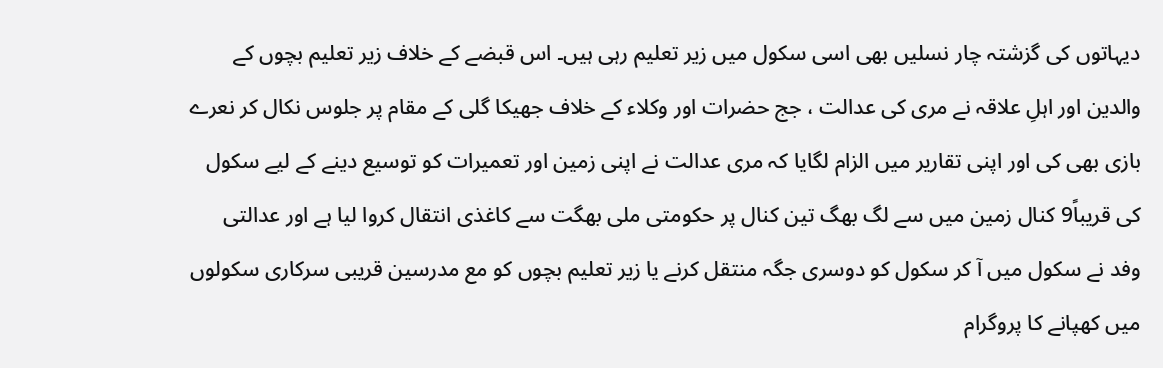دیہاتوں کی گزشتہ چار نسلیں بھی اسی سکول میں زیر تعلیم رہی ہیں۔ اس قبضے کے خلاف زیر تعلیم بچوں کے والدین اور اہلِ علاقہ نے مری کی عدالت ، جج حضرات اور وکلاء کے خلاف جھیکا گلی کے مقام پر جلوس نکال کر نعرے بازی بھی کی اور اپنی تقاریر میں الزام لگایا کہ مری عدالت نے اپنی زمین اور تعمیرات کو توسیع دینے کے لیے سکول کی قریباً9 کنال زمین میں سے لگ بھگ تین کنال پر حکومتی ملی بھگت سے کاغذی انتقال کروا لیا ہے اور عدالتی وفد نے سکول میں آ کر سکول کو دوسری جگہ منتقل کرنے یا زیر تعلیم بچوں کو مع مدرسین قریبی سرکاری سکولوں میں کھپانے کا پروگرام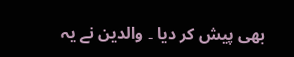بھی پیش کر دیا ۔ والدین نے یہ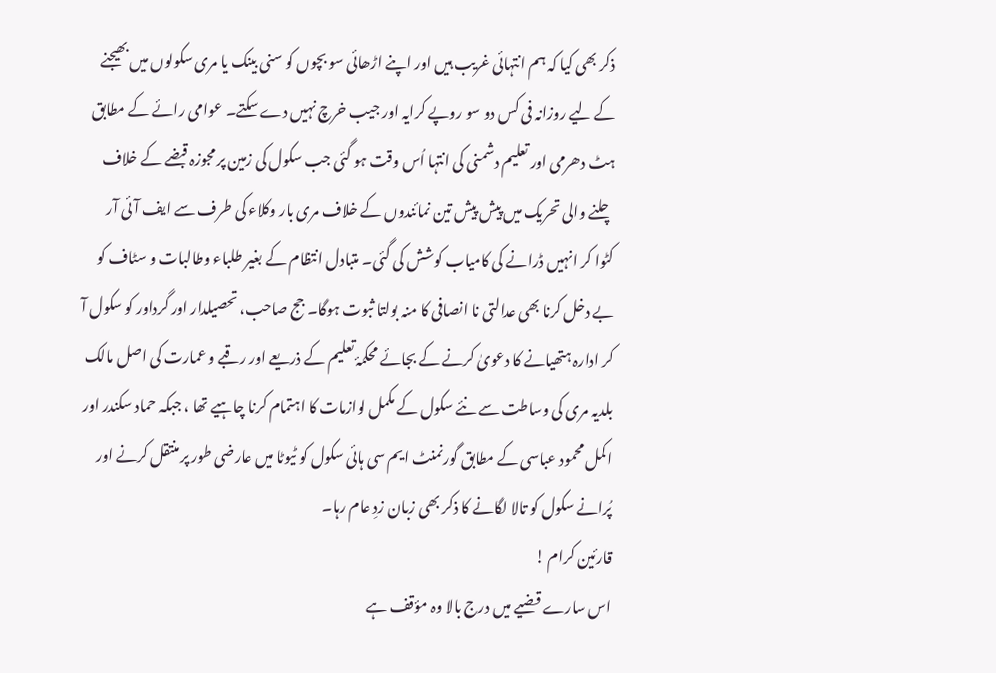ذکر بھی کیا کہ ہم انتہائی غریب ہیں اور اپنے اڑھائی سو بچوں کو سنی بینک یا مری سکولوں میں بھیجنے کے لیے روزانہ فی کس دو سو روپے کرایہ اور جیب خرچ نہیں دے سکتے۔ عوامی رائے کے مطابق ہٹ دھرمی اور تعلیم دشمنی کی انتہا اُس وقت ہو گئی جب سکول کی زمین پر مجوزہ قبضے کے خلاف چلنے والی تحریک میں پیش پیش تین نمائندوں کے خلاف مری بار وکلاء کی طرف سے ایف آئی آر کٹوا کر انہیں ڈرانے کی کامیاب کوشش کی گئی۔ متبادل انتظام کے بغیر طلباء وطالبات و سٹاف کو بے دخل کرنا بھی عدالتی نا انصافی کا منہ بولتا ثبوت ہوگا۔ جج صاحب، تحصیلدار اور گرداور کو سکول آ کر ادارہ ہتھیانے کا دعویٰ کرنے کے بجائے محکمۂ تعلیم کے ذریعے اور رقبے و عمارت کی اصل مالک بلدیہ مری کی وساطت سے نئے سکول کے مکمل لوازمات کا اہتمام کرنا چاہیے تھا ، جبکہ حماد سکندر اور اکمل محمود عباسی کے مطابق گورنمنٹ ایم سی ہائی سکول کو ٹیوٹا میں عارضی طور پر منتقل کرنے اور پُرانے سکول کو تالا لگانے کا ذکر بھی زبان زدِ عام رہا۔
قارئین کرام !
اس سارے قضیے میں درج بالا وہ مؤقف ہے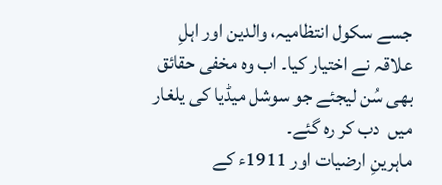جسے سکول انتظامیہ، والدین اور اہلِ علاقہ نے اختیار کیا۔ اب وہ مخفی حقائق بھی سُن لیجئے جو سوشل میڈیا کی یلغار میں  دب کر رہ گئے۔
ماہرینِ ارضیات اور 1911ء کے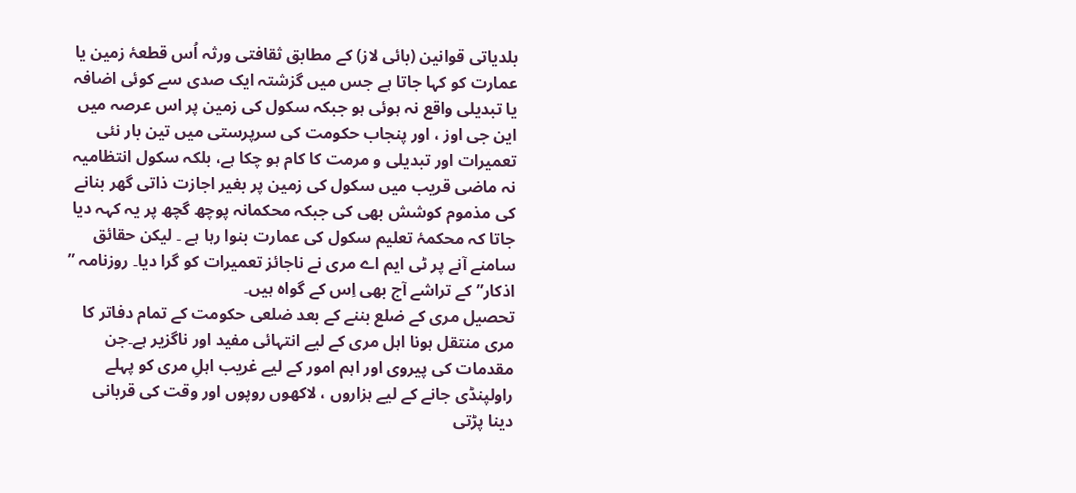بلدیاتی قوانین (بائی لاز) کے مطابق ثقافتی ورثہ اُس قطعۂ زمین یا عمارت کو کہا جاتا ہے جس میں گزشتہ ایک صدی سے کوئی اضافہ یا تبدیلی واقع نہ ہوئی ہو جبکہ سکول کی زمین پر اس عرصہ میں این جی اوز ، اور پنجاب حکومت کی سرپرستی میں تین بار نئی تعمیرات اور تبدیلی و مرمت کا کام ہو چکا ہے، بلکہ سکول انتظامیہ نہ ماضی قریب میں سکول کی زمین پر بغیر اجازت ذاتی گھر بنانے کی مذموم کوشش بھی کی جبکہ محکمانہ پوچھ گچھ پر یہ کہہ دیا جاتا کہ محکمۂ تعلیم سکول کی عمارت بنوا رہا ہے ۔ لیکن حقائق سامنے آنے پر ٹی ایم اے مری نے ناجائز تعمیرات کو گرا دیا۔ روزنامہ ” اذکار” کے تراشے آج بھی اِس کے گواہ ہیں۔
تحصیل مری کے ضلع بننے کے بعد ضلعی حکومت کے تمام دفاتر کا مری منتقل ہونا اہل مری کے لیے انتہائی مفید اور ناگزیر ہے۔جن مقدمات کی پیروی اور اہم امور کے لیے غریب اہلِ مری کو پہلے راولپنڈی جانے کے لیے ہزاروں ، لاکھوں روپوں اور وقت کی قربانی دینا پڑتی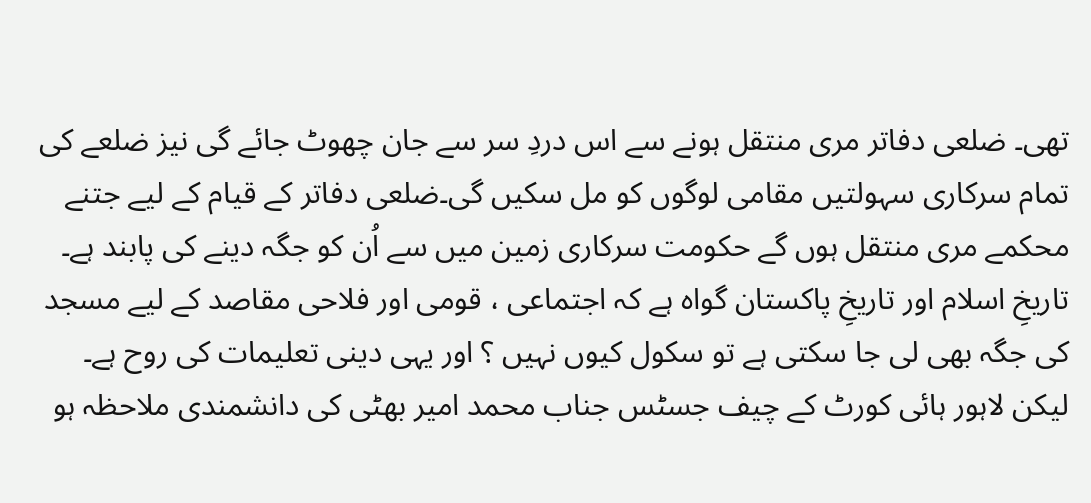تھی۔ ضلعی دفاتر مری منتقل ہونے سے اس دردِ سر سے جان چھوٹ جائے گی نیز ضلعے کی تمام سرکاری سہولتیں مقامی لوگوں کو مل سکیں گی۔ضلعی دفاتر کے قیام کے لیے جتنے محکمے مری منتقل ہوں گے حکومت سرکاری زمین میں سے اُن کو جگہ دینے کی پابند ہے۔ تاریخِ اسلام اور تاریخِ پاکستان گواہ ہے کہ اجتماعی ، قومی اور فلاحی مقاصد کے لیے مسجد کی جگہ بھی لی جا سکتی ہے تو سکول کیوں نہیں ؟ اور یہی دینی تعلیمات کی روح ہے۔ لیکن لاہور ہائی کورٹ کے چیف جسٹس جناب محمد امیر بھٹی کی دانشمندی ملاحظہ ہو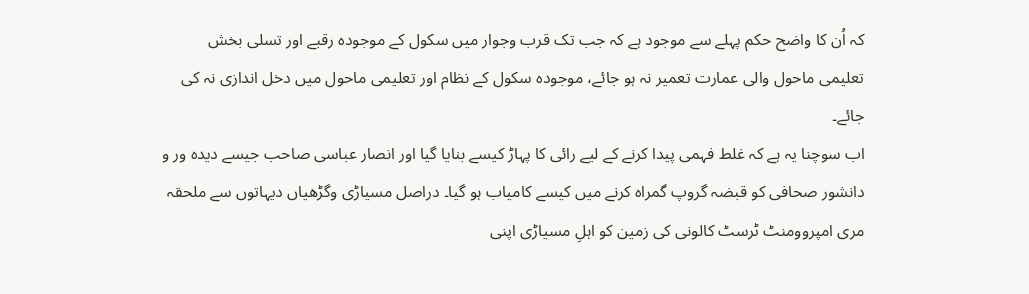کہ اُن کا واضح حکم پہلے سے موجود ہے کہ جب تک قرب وجوار میں سکول کے موجودہ رقبے اور تسلی بخش تعلیمی ماحول والی عمارت تعمیر نہ ہو جائے، موجودہ سکول کے نظام اور تعلیمی ماحول میں دخل اندازی نہ کی جائے۔
اب سوچنا یہ ہے کہ غلط فہمی پیدا کرنے کے لیے رائی کا پہاڑ کیسے بنایا گیا اور انصار عباسی صاحب جیسے دیدہ ور و دانشور صحافی کو قبضہ گروپ گمراہ کرنے میں کیسے کامیاب ہو گیا۔ دراصل مسیاڑی وگڑھیاں دیہاتوں سے ملحقہ مری امپروومنٹ ٹرسٹ کالونی کی زمین کو اہلِ مسیاڑی اپنی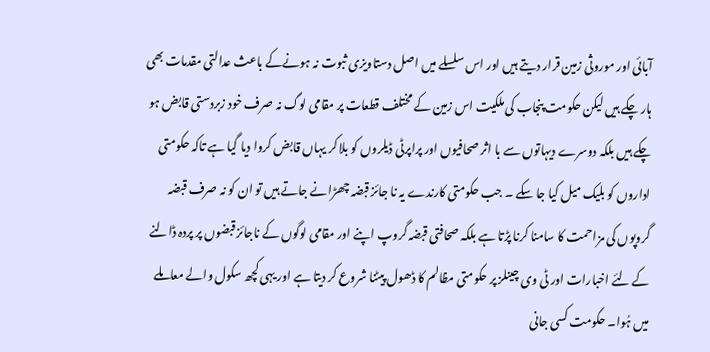آبائی اور موروثی زمین قرار دیتے ہیں اور اس سلسلے میں اصل دستاویزی ثبوت نہ ہونےکے باعث عدالتی مقدمات بھی ہار چکے ہیں لیکن حکومت پنجاب کی ملکیت اس زمین کے مختلف قطعات پر مقامی لوگ نہ صرف خود زبردستی قابض ہو چکے ہیں بلکہ دوسرے دیہاتوں سے با اثر صحافیوں اور پراپرٹی ڈیلروں کو بلا کر یہاں قابض کروا دیا گیا ہے تاکہ حکومتی اداروں کو بلیک میل کیا جا سکے ۔ جب حکومتی کارندے یہ نا جائز قبضہ چھڑانے جاتے ہیں تو ان کو نہ صرف قبضہ گروپوں کی مزاحمت کا سامنا کرنا پڑتا ہے بلکہ صحافتی قبضہ گروپ اپنے اور مقامی لوگوں کے ناجائز قبضوں پر پردہ ڈالنے کے لئے اخبارات اور ٹی وی چینلز پر حکومتی مظالم کا ڈھول پیٹنا شروع کر دیتا ہے اور یہی کچھ سکول والے معاملے میں ہُوا۔ حکومت کسی جانی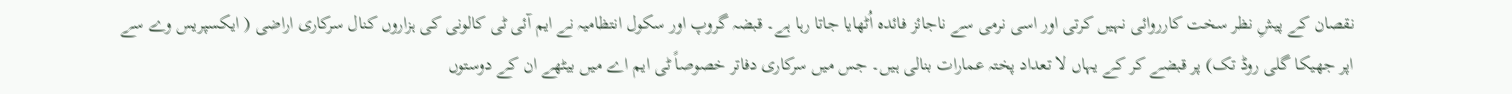نقصان کے پیشِ نظر سخت کارروائی نہیں کرتی اور اسی نرمی سے ناجائز فائدہ اُٹھایا جاتا رہا ہے۔ قبضہ گروپ اور سکول انتظامیہ نے ایم آئی ٹی کالونی کی ہزاروں کنال سرکاری اراضی ( ایکسپریس وے سے اپر جھیکا گلی روڈ تک) پر قبضے کر کے یہاں لا تعداد پختہ عمارات بنالی ہیں۔ جس میں سرکاری دفاتر خصوصاً ٹی ایم اے میں بیٹھے ان کے دوستوں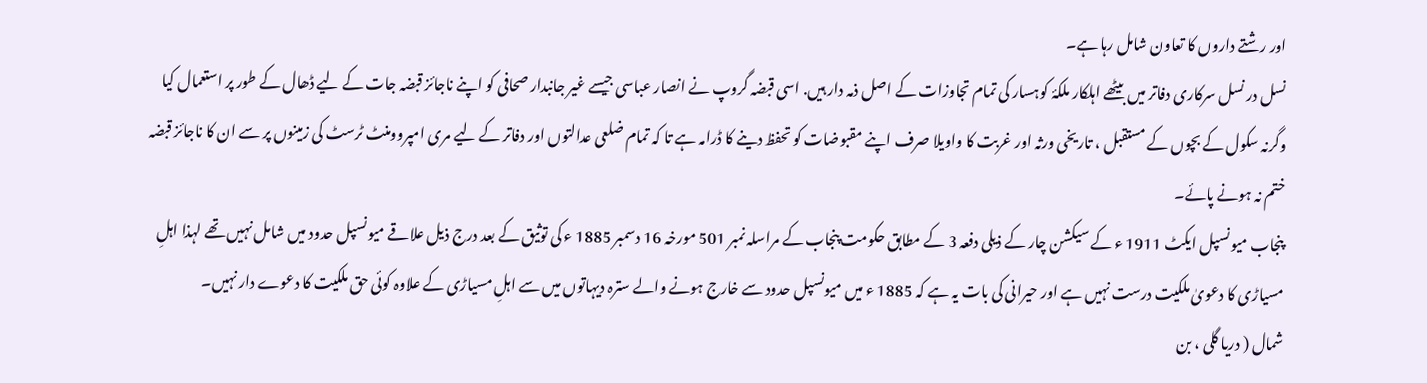اور رشتے داروں کا تعاون شامل رہا ہے۔
نسل در نسل سرکاری دفاتر میں بیٹھے اہلکار ملکۂ کوہسار کی تمام تجاوزات کے اصل ذمہ دار ہیں. اسی قبضہ گروپ نے انصار عباسی جیسے غیر جانبدار صحافی کو اپنے ناجائز قبضہ جات کے لیے ڈھال کے طور پر استعمال کیا وگرنہ سکول کے بچوں کے مستقبل ، تاریخی ورثہ اور غربت کا واویلا صرف اپنے مقبوضات کو تحفظ دینے کا ڈرامہ ہے تا کہ تمام ضلعی عدالتوں اور دفاتر کے لیے مری امپروومنٹ ٹرسٹ کی زمینوں پر سے ان کا ناجائز قبضہ ختم نہ ہونے پائے۔
پنجاب میونسپل ایکٹ 1911 ء کے سیکشن چار کے ذیلی دفعہ 3 کے مطابق حکومت پنجاب کے مراسلہ نمبر 501 مورخہ 16 دسمبر 1885 ء کی توثیق کے بعد درج ذیل علاقے میونسپل حدود میں شامل نہیں تھے لہذا اہلِ مسیاڑی کا دعویٰ ملکیت درست نہیں ہے اور حیرانی کی بات یہ ہے کہ 1885 ء میں میونسپل حدود سے خارج ہونے والے سترہ دیہاتوں میں سے اہلِ مسیاڑی کے علاوہ کوئی حق ملکیت کا دعوے دار نہیں۔
شمال ( دریا گلی ، بن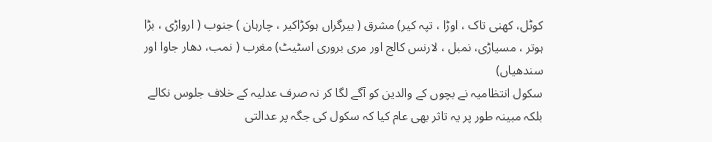کوٹل، کھنی تاک ، اوڑا ، تپہ کیر) مشرق ( بیرگراں ہوکڑاکیر ، چارہان ) جنوب ( ارواڑی ، بڑا ہوتر ، مسیاڑی، نمبل ، لارنس کالج اور مری بروری اسٹیٹ) مغرب ( نمب، دھار جاوا اور سندھیاں)
سکول انتظامیہ نے بچوں کے والدین کو آگے لگا کر نہ صرف عدلیہ کے خلاف جلوس نکالے بلکہ مبینہ طور پر یہ تاثر بھی عام کیا کہ سکول کی جگہ پر عدالتی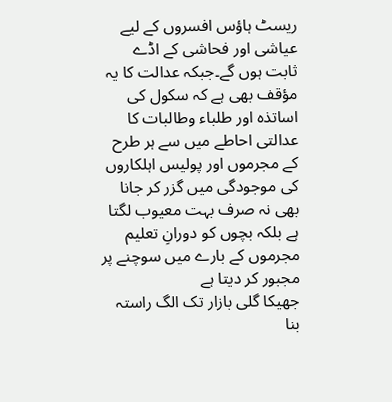ریسٹ ہاؤس افسروں کے لیے عیاشی اور فحاشی کے اڈے ثابت ہوں گے۔جبکہ عدالت کا یہ مؤقف بھی ہے کہ سکول کی اساتذہ اور طلباء وطالبات کا عدالتی احاطے میں سے ہر طرح کے مجرموں اور پولیس اہلکاروں کی موجودگی میں گزر کر جانا بھی نہ صرف بہت معیوب لگتا ہے بلکہ بچوں کو دورانِ تعلیم مجرموں کے بارے میں سوچنے پر مجبور کر دیتا ہے
جھیکا گلی بازار تک الگ راستہ بنا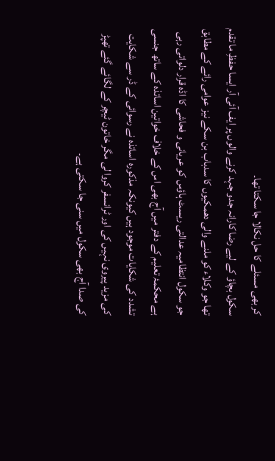کر بھی مسئلے کا حل نکالا جا سکتا تھا۔
سکول بچاؤ کے لیے رضا کارانہ جدو جہد کرنے والوں پر ایف آئی آر ایسا حفظِ ما تقدم تھا جو وکلاء کو ملنے والی دھمکیوں کا سدباب بن سکے نیز عوامی رائے کے مطابق جو سکول انتظامیہ عدالتی ریسٹ ہاؤس کو عریانی و فحاشی کا اڈہ قرار دلواتی رہی ہے محکمۂ تعلیم کے دفتر میں آج بھی اس کے خلاف خواتین اساتذہ کے ساتھ جنسی تشدد کی شکایات موجود ہیں کیونکہ مذکورہ اساتذہ نے رسوائی کے ڈر سے شکایت کی مزید پیروی نہیں کی اور ٹرانسفر کروا لی مگر خاتون ٹیچر کے لگائے گئے تھپڑ کی صدا آج بھی سکول میں سنی جا سکتی ہے۔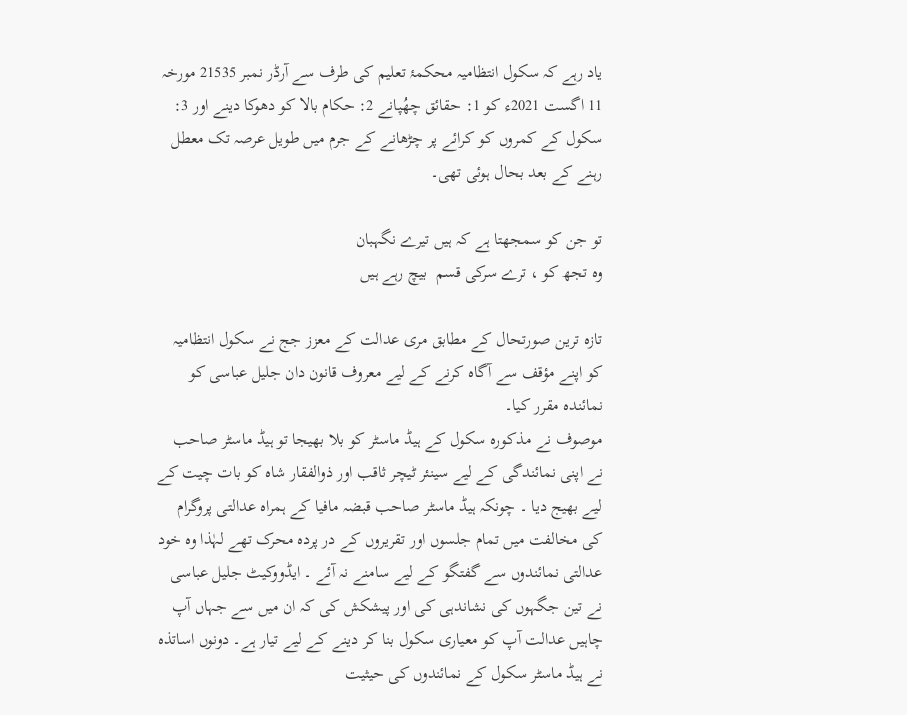یاد رہے کہ سکول انتظامیہ محکمۂ تعلیم کی طرف سے آرڈر نمبر 21535 مورخہ 11 اگست 2021ء کو 1: حقائق چھُپانے 2: حکام بالا کو دھوکا دینے اور 3: سکول کے کمروں کو کرائے پر چڑھانے کے جرم میں طویل عرصہ تک معطل رہنے کے بعد بحال ہوئی تھی۔

تو جن کو سمجھتا ہے کہ ہیں تیرے نگہبان
وہ تجھ کو ، ترے سرکی قسم  بیچ رہے ہیں

تازہ ترین صورتحال کے مطابق مری عدالت کے معزز جج نے سکول انتظامیہ کو اپنے مؤقف سے آگاہ کرنے کے لیے معروف قانون دان جلیل عباسی کو نمائندہ مقرر کیا۔
موصوف نے مذکورہ سکول کے ہیڈ ماسٹر کو بلا بھیجا تو ہیڈ ماسٹر صاحب نے اپنی نمائندگی کے لیے سینئر ٹیچر ثاقب اور ذوالفقار شاہ کو بات چیت کے لیے بھیج دیا ۔ چونکہ ہیڈ ماسٹر صاحب قبضہ مافیا کے ہمراہ عدالتی پروگرام کی مخالفت میں تمام جلسوں اور تقریروں کے در پردہ محرک تھے لہٰذا وہ خود عدالتی نمائندوں سے گفتگو کے لیے سامنے نہ آئے ۔ ایڈووکیٹ جلیل عباسی نے تین جگہوں کی نشاندہی کی اور پیشکش کی کہ ان میں سے جہاں آپ چاہیں عدالت آپ کو معیاری سکول بنا کر دینے کے لیے تیار ہے۔ دونوں اساتذہ نے ہیڈ ماسٹر سکول کے نمائندوں کی حیثیت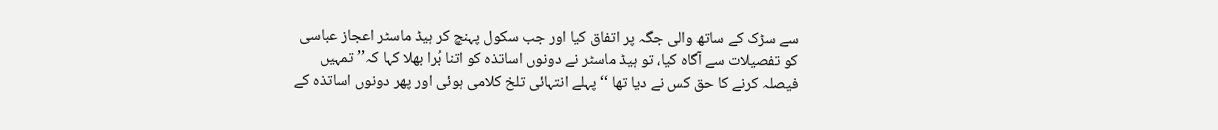سے سڑک کے ساتھ والی جگہ پر اتفاق کیا اور جب سکول پہنچ کر ہیڈ ماسٹر اعجاز عباسی کو تفصیلات سے آگاہ کیا، تو ہیڈ ماسٹر نے دونوں اساتذہ کو اتنا بُرا بھلا کہا کہ’’ تمہیں فیصلہ کرنے کا حق کس نے دیا تھا ‘‘ پہلے انتہائی تلخ کلامی ہوئی اور پھر دونوں اساتذہ کے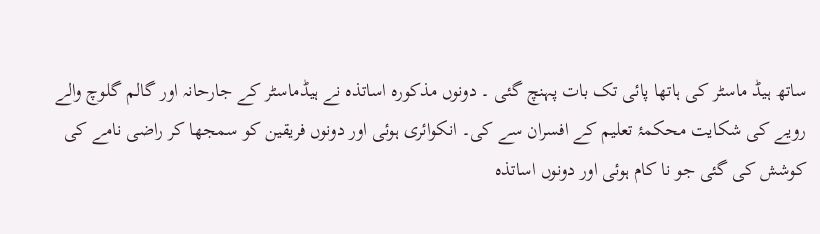ساتھ ہیڈ ماسٹر کی ہاتھا پائی تک بات پہنچ گئی ۔ دونوں مذکورہ اساتذہ نے ہیڈماسٹر کے جارحانہ اور گالم گلوچ والے رویے کی شکایت محکمۂ تعلیم کے افسران سے کی۔ انکوائری ہوئی اور دونوں فریقین کو سمجھا کر راضی نامے کی کوشش کی گئی جو نا کام ہوئی اور دونوں اساتذہ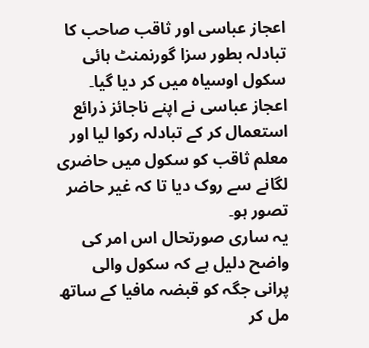اعجاز عباسی اور ثاقب صاحب کا تبادلہ بطور سزا گورنمنٹ ہائی سکول اوسیاہ میں کر دیا گیا۔ اعجاز عباسی نے اپنے ناجائز ذرائع استعمال کر کے تبادلہ رکوا لیا اور معلم ثاقب کو سکول میں حاضری لگانے سے روک دیا تا کہ غیر حاضر تصور ہو۔
یہ ساری صورتحال اس امر کی واضح دلیل ہے کہ سکول والی پرانی جگہ کو قبضہ مافیا کے ساتھ مل کر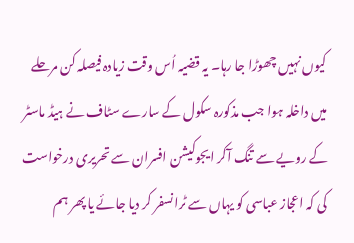کیوں نہیں چھوڑا جا رہا۔ یہ قضیہ اُس وقت زیادہ فیصلہ کن مرحلے میں داخلہ ہوا جب مذکورہ سکول کے سارے سٹاف نے ہیڈ ماسٹر کے رویے سے تنگ آکر ایجوکیشن افسران سے تحریری درخواست کی کہ اعجاز عباسی کو یہاں سے ٹرانسفر کر دیا جائے یا پھر ہم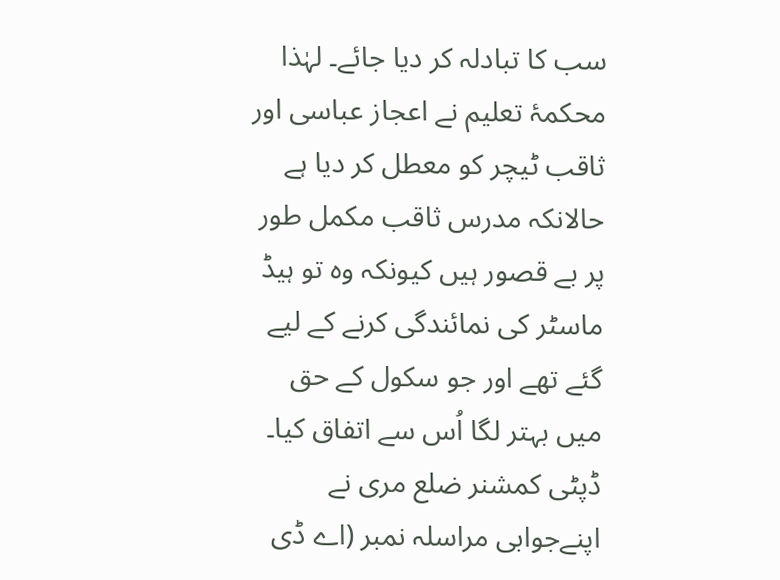سب کا تبادلہ کر دیا جائے۔ لہٰذا محکمۂ تعلیم نے اعجاز عباسی اور ثاقب ٹیچر کو معطل کر دیا ہے حالانکہ مدرس ثاقب مکمل طور پر بے قصور ہیں کیونکہ وہ تو ہیڈ ماسٹر کی نمائندگی کرنے کے لیے گئے تھے اور جو سکول کے حق میں بہتر لگا اُس سے اتفاق کیا۔
ڈپٹی کمشنر ضلع مری نے اپنےجوابی مراسلہ نمبر (اے ڈی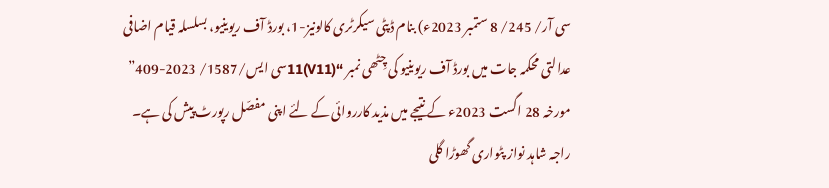سی آر/ 245/ 8 ستمبر 2023ء) بنام ڈپٹی سیکرٹری کالونیز-1، بورڈ آف ریوینیو، بسلسلہ قیام اضافی عدالتی محکمہ جات میں بورڈ آف ریوینیو کی چِٹھی نمبر “(V11)11سی ایس/1587/ 2023-409” مورخہ 28 اگست 2023ء کے نتیجے میں مذید کارروائی کے لئے اپنی مفصّل رپورٹ پیش کی ہے۔
راجہ شاہد نواز پٹواری گھوڑا گلی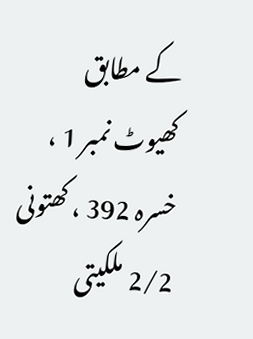کے مطابق کھیوٹ نمبر 1 ، خسرہ 392 ، کھتونی 2/2 ملکیتی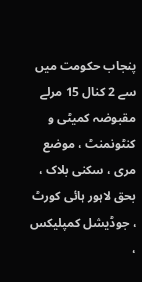پنجاب حکومت میں سے 2 کنال 15 مرلے مقبوضہ کمیٹی و کنٹونمنٹ ، موضع مری ، سکنی بلاک ، بحق لاہور ہائی کورٹ ، جوڈیشل کمپلیکس ،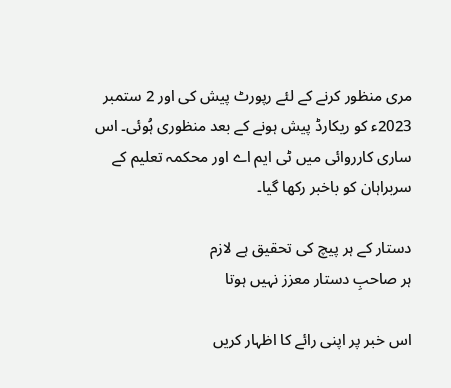مری منظور کرنے کے لئے رپورٹ پیش کی اور 2 ستمبر 2023ء کو ریکارڈ پیش ہونے کے بعد منظوری ہُوئی۔ اس ساری کارروائی میں ٹی ایم اے اور محکمہ تعلیم کے سربراہان کو باخبر رکھا گیا۔

دستار کے ہر پیچ کی تحقیق ہے لازم
ہر صاحبِ دستار معزز نہیں ہوتا

اس خبر پر اپنی رائے کا اظہار کریں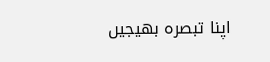اپنا تبصرہ بھیجیں